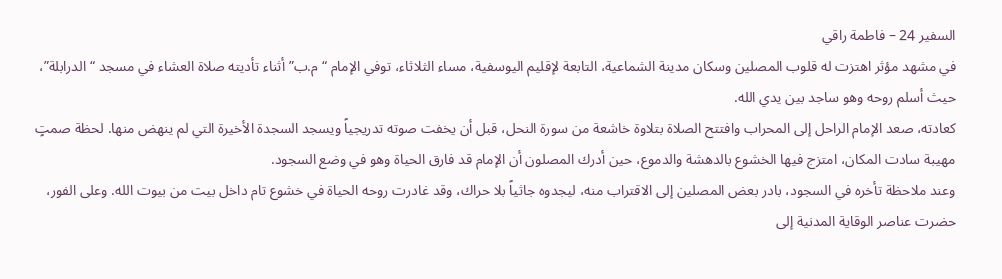السفير 24 – فاطمة راقي
في مشهد مؤثر اهتزت له قلوب المصلين وسكان مدينة الشماعية، التابعة لإقليم اليوسفية، مساء الثلاثاء، توفي الإمام “م.ب” أثناء تأديته صلاة العشاء في مسجد “الدرابلة”، حيث أسلم روحه وهو ساجد بين يدي الله.
كعادته، صعد الإمام الراحل إلى المحراب وافتتح الصلاة بتلاوة خاشعة من سورة النحل، قبل أن يخفت صوته تدريجياً ويسجد السجدة الأخيرة التي لم ينهض منها. لحظة صمتٍ مهيبة سادت المكان، امتزج فيها الخشوع بالدهشة والدموع، حين أدرك المصلون أن الإمام قد فارق الحياة وهو في وضع السجود.
وعند ملاحظة تأخره في السجود، بادر بعض المصلين إلى الاقتراب منه، ليجدوه جاثياً بلا حراك، وقد غادرت روحه الحياة في خشوع تام داخل بيت من بيوت الله. وعلى الفور، حضرت عناصر الوقاية المدنية إلى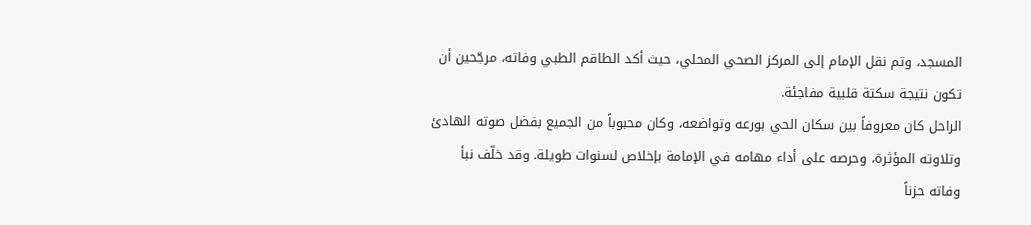المسجد، وتم نقل الإمام إلى المركز الصحي المحلي، حيث أكد الطاقم الطبي وفاته، مرجّحين أن تكون نتيجة سكتة قلبية مفاجئة.
الراحل كان معروفاً بين سكان الحي بورعه وتواضعه، وكان محبوباً من الجميع بفضل صوته الهادئ وتلاوته المؤثرة، وحرصه على أداء مهامه في الإمامة بإخلاص لسنوات طويلة. وقد خلّف نبأ وفاته حزناً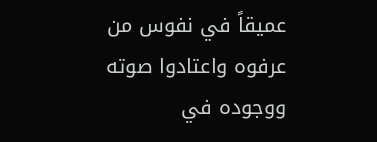عميقاً في نفوس من عرفوه واعتادوا صوته ووجوده في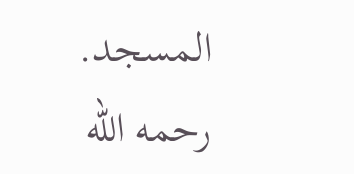المسجد.
رحمه الله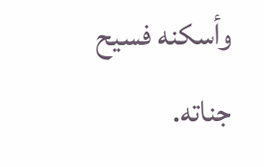وأسكنه فسيح جناته.